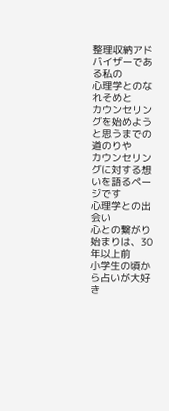整理収納アドバイザーである私の
心理学とのなれそめと
カウンセリングを始めようと思うまでの道のりや
カウンセリングに対する想いを語るページです
心理学との出会い
心との繋がり
始まりは、30年以上前
小学生の頃から占いが大好き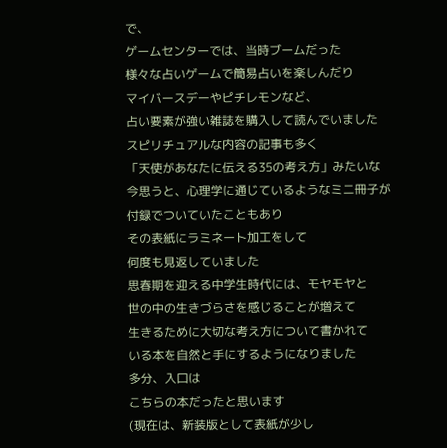で、
ゲームセンターでは、当時ブームだった
様々な占いゲームで簡易占いを楽しんだり
マイバースデーやピチレモンなど、
占い要素が強い雑誌を購入して読んでいました
スピリチュアルな内容の記事も多く
「天使があなたに伝える35の考え方」みたいな
今思うと、心理学に通じているようなミニ冊子が
付録でついていたこともあり
その表紙にラミネート加工をして
何度も見返していました
思春期を迎える中学生時代には、モヤモヤと
世の中の生きづらさを感じることが増えて
生きるために大切な考え方について書かれて
いる本を自然と手にするようになりました
多分、入口は
こちらの本だったと思います
(現在は、新装版として表紙が少し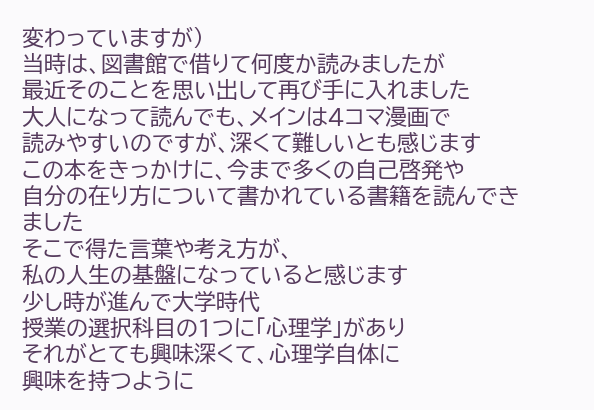変わっていますが)
当時は、図書館で借りて何度か読みましたが
最近そのことを思い出して再び手に入れました
大人になって読んでも、メインは4コマ漫画で
読みやすいのですが、深くて難しいとも感じます
この本をきっかけに、今まで多くの自己啓発や
自分の在り方について書かれている書籍を読んできました
そこで得た言葉や考え方が、
私の人生の基盤になっていると感じます
少し時が進んで大学時代
授業の選択科目の1つに「心理学」があり
それがとても興味深くて、心理学自体に
興味を持つように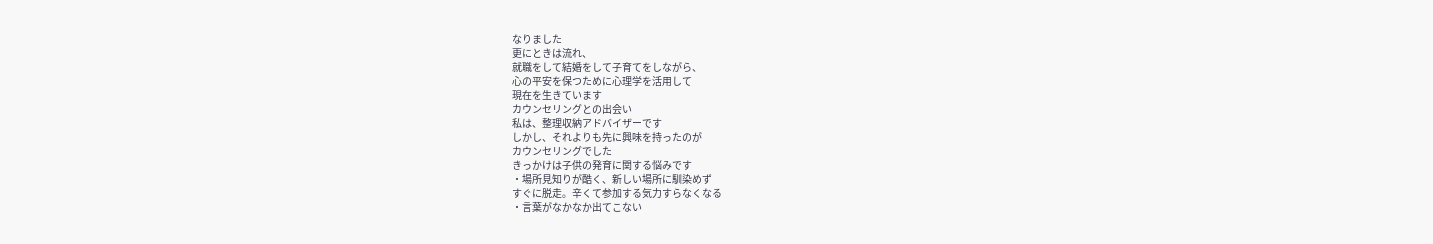なりました
更にときは流れ、
就職をして結婚をして子育てをしながら、
心の平安を保つために心理学を活用して
現在を生きています
カウンセリングとの出会い
私は、整理収納アドバイザーです
しかし、それよりも先に興味を持ったのが
カウンセリングでした
きっかけは子供の発育に関する悩みです
・場所見知りが酷く、新しい場所に馴染めず
すぐに脱走。辛くて参加する気力すらなくなる
・言葉がなかなか出てこない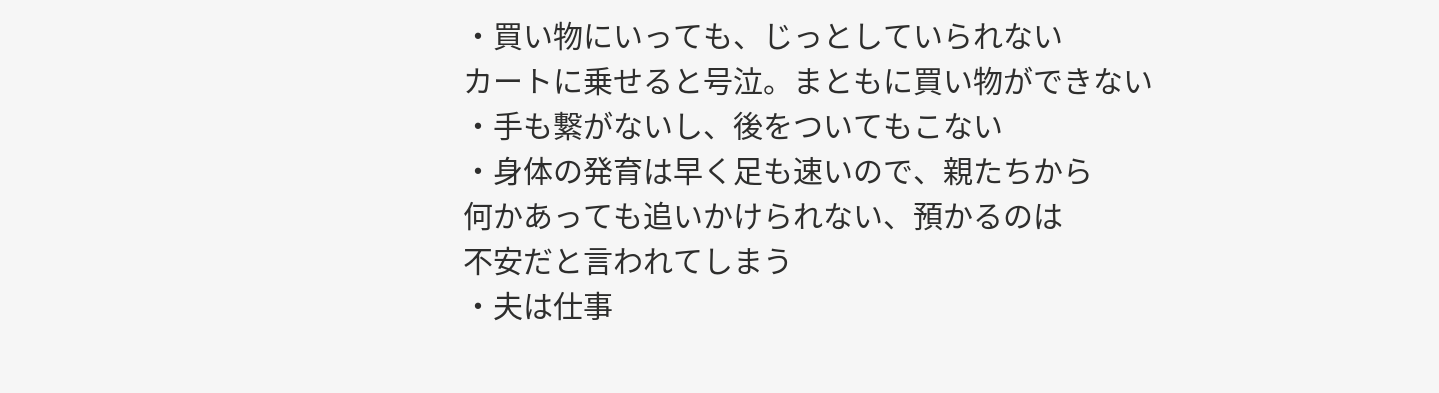・買い物にいっても、じっとしていられない
カートに乗せると号泣。まともに買い物ができない
・手も繋がないし、後をついてもこない
・身体の発育は早く足も速いので、親たちから
何かあっても追いかけられない、預かるのは
不安だと言われてしまう
・夫は仕事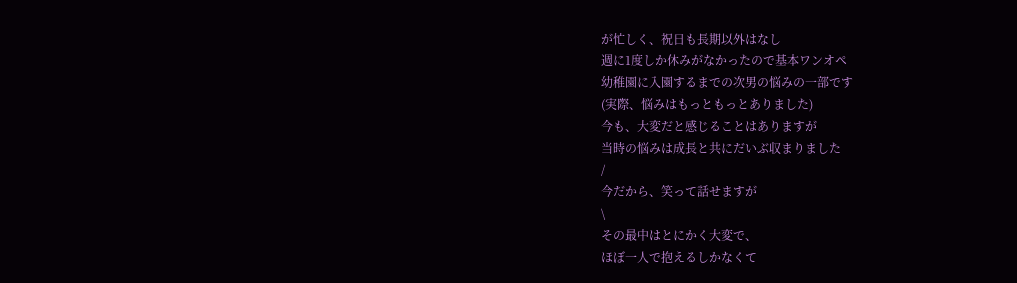が忙しく、祝日も長期以外はなし
週に1度しか休みがなかったので基本ワンオペ
幼稚園に入園するまでの次男の悩みの一部です
(実際、悩みはもっともっとありました)
今も、大変だと感じることはありますが
当時の悩みは成長と共にだいぶ収まりました
/
今だから、笑って話せますが
\
その最中はとにかく大変で、
ほぼ一人で抱えるしかなくて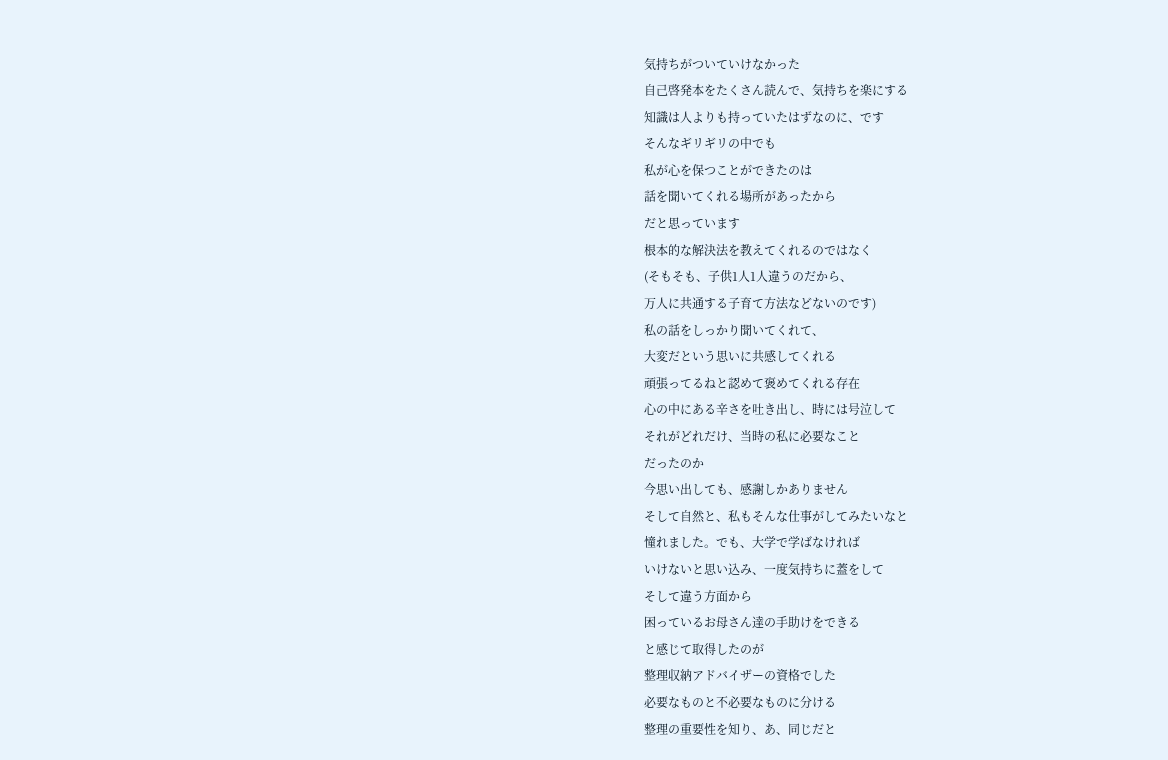気持ちがついていけなかった
自己啓発本をたくさん読んで、気持ちを楽にする
知識は人よりも持っていたはずなのに、です
そんなギリギリの中でも
私が心を保つことができたのは
話を聞いてくれる場所があったから
だと思っています
根本的な解決法を教えてくれるのではなく
(そもそも、子供1人1人違うのだから、
万人に共通する子育て方法などないのです)
私の話をしっかり聞いてくれて、
大変だという思いに共感してくれる
頑張ってるねと認めて褒めてくれる存在
心の中にある辛さを吐き出し、時には号泣して
それがどれだけ、当時の私に必要なこと
だったのか
今思い出しても、感謝しかありません
そして自然と、私もそんな仕事がしてみたいなと
憧れました。でも、大学で学ばなければ
いけないと思い込み、一度気持ちに蓋をして
そして違う方面から
困っているお母さん達の手助けをできる
と感じて取得したのが
整理収納アドバイザーの資格でした
必要なものと不必要なものに分ける
整理の重要性を知り、あ、同じだと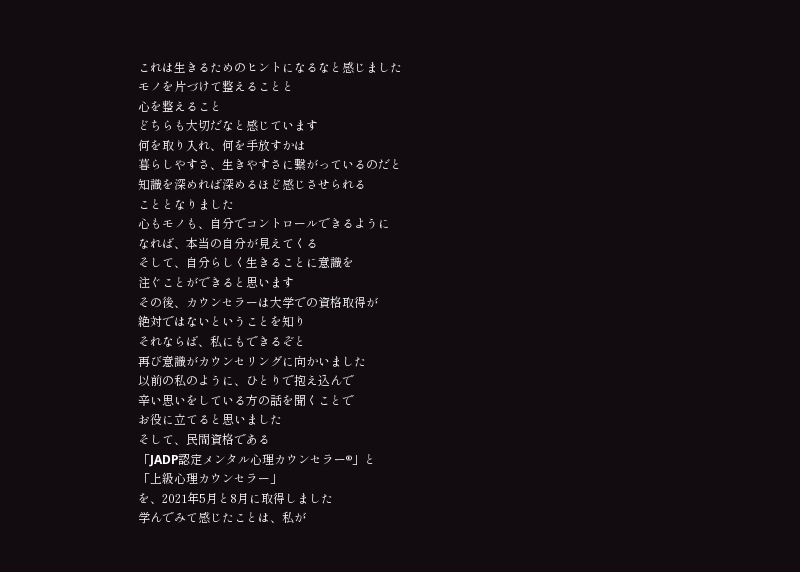これは生きるためのヒントになるなと感じました
モノを片づけて整えることと
心を整えること
どちらも大切だなと感じています
何を取り入れ、何を手放すかは
暮らしやすさ、生きやすさに繋がっているのだと
知識を深めれば深めるほど感じさせられる
こととなりました
心もモノも、自分でコントロールできるように
なれば、本当の自分が見えてくる
そして、自分らしく生きることに意識を
注ぐことができると思います
その後、カウンセラーは大学での資格取得が
絶対ではないということを知り
それならば、私にもできるぞと
再び意識がカウンセリングに向かいました
以前の私のように、ひとりで抱え込んで
辛い思いをしている方の話を聞くことで
お役に立てると思いました
そして、民間資格である
「JADP認定メンタル心理カウンセラー®」と
「上級心理カウンセラー」
を、2021年5月と8月に取得しました
学んでみて感じたことは、私が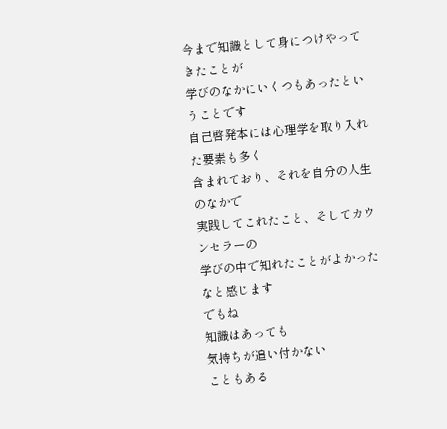今まで知識として身につけやってきたことが
学びのなかにいくつもあったということです
自己啓発本には心理学を取り入れた要素も多く
含まれており、それを自分の人生のなかで
実践してこれたこと、そしてカウンセラーの
学びの中で知れたことがよかったなと感じます
でもね
知識はあっても
気持ちが追い付かない
こともある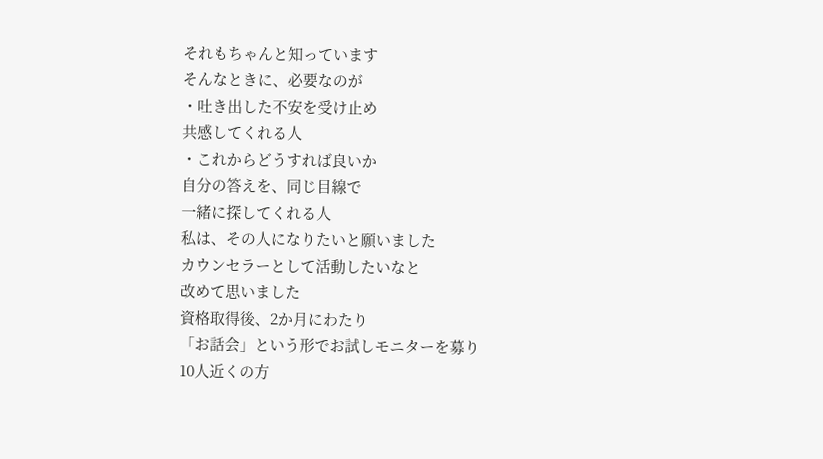それもちゃんと知っています
そんなときに、必要なのが
・吐き出した不安を受け止め
共感してくれる人
・これからどうすれば良いか
自分の答えを、同じ目線で
一緒に探してくれる人
私は、その人になりたいと願いました
カウンセラーとして活動したいなと
改めて思いました
資格取得後、2か月にわたり
「お話会」という形でお試しモニターを募り
10人近くの方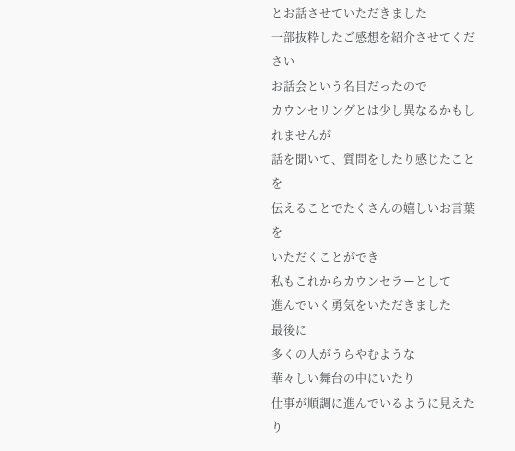とお話させていただきました
一部抜粋したご感想を紹介させてください
お話会という名目だったので
カウンセリングとは少し異なるかもしれませんが
話を聞いて、質問をしたり感じたことを
伝えることでたくさんの嬉しいお言葉を
いただくことができ
私もこれからカウンセラーとして
進んでいく勇気をいただきました
最後に
多くの人がうらやむような
華々しい舞台の中にいたり
仕事が順調に進んでいるように見えたり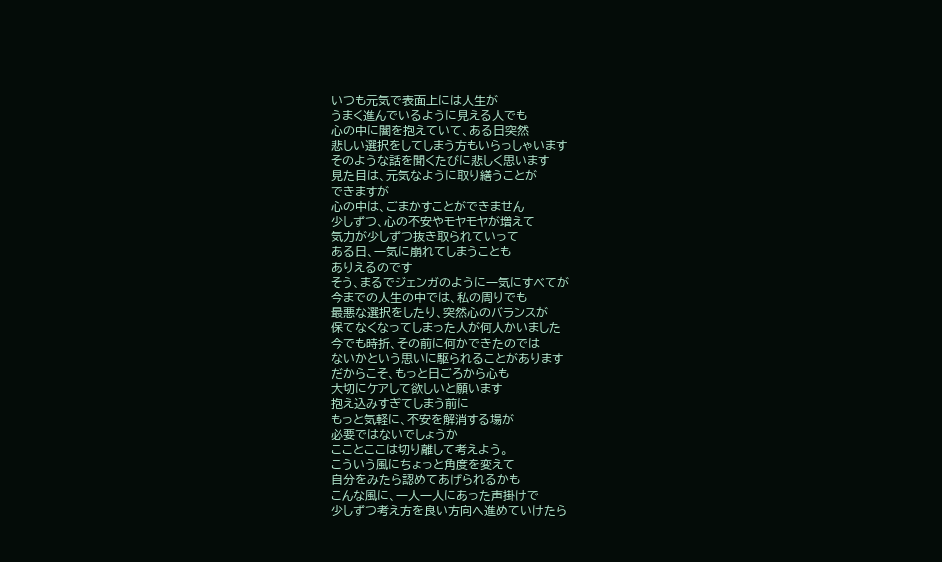いつも元気で表面上には人生が
うまく進んでいるように見える人でも
心の中に闇を抱えていて、ある日突然
悲しい選択をしてしまう方もいらっしゃいます
そのような話を聞くたびに悲しく思います
見た目は、元気なように取り繕うことが
できますが
心の中は、ごまかすことができません
少しずつ、心の不安やモヤモヤが増えて
気力が少しずつ抜き取られていって
ある日、一気に崩れてしまうことも
ありえるのです
そう、まるでジェンガのように一気にすべてが
今までの人生の中では、私の周りでも
最悪な選択をしたり、突然心のバランスが
保てなくなってしまった人が何人かいました
今でも時折、その前に何かできたのでは
ないかという思いに駆られることがあります
だからこそ、もっと日ごろから心も
大切にケアして欲しいと願います
抱え込みすぎてしまう前に
もっと気軽に、不安を解消する場が
必要ではないでしょうか
こことここは切り離して考えよう。
こういう風にちょっと角度を変えて
自分をみたら認めてあげられるかも
こんな風に、一人一人にあった声掛けで
少しずつ考え方を良い方向へ進めていけたら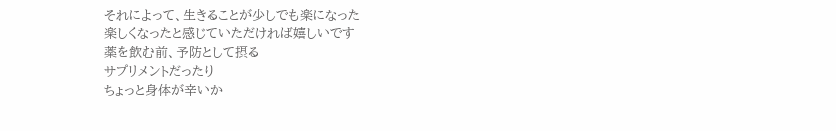それによって、生きることが少しでも楽になった
楽しくなったと感じていただければ嬉しいです
薬を飲む前、予防として摂る
サプリメントだったり
ちょっと身体が辛いか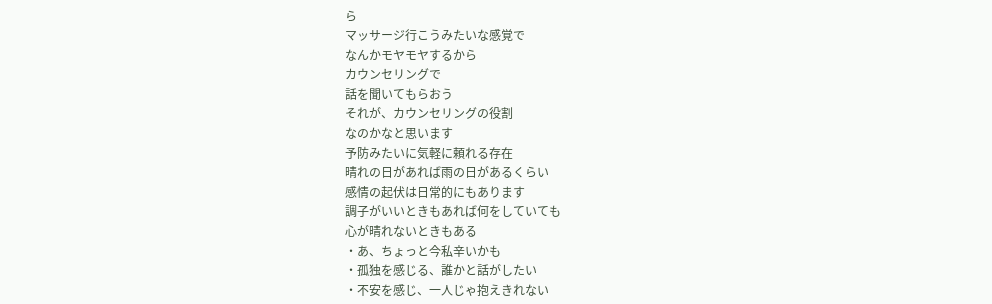ら
マッサージ行こうみたいな感覚で
なんかモヤモヤするから
カウンセリングで
話を聞いてもらおう
それが、カウンセリングの役割
なのかなと思います
予防みたいに気軽に頼れる存在
晴れの日があれば雨の日があるくらい
感情の起伏は日常的にもあります
調子がいいときもあれば何をしていても
心が晴れないときもある
・あ、ちょっと今私辛いかも
・孤独を感じる、誰かと話がしたい
・不安を感じ、一人じゃ抱えきれない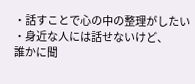・話すことで心の中の整理がしたい
・身近な人には話せないけど、
誰かに聞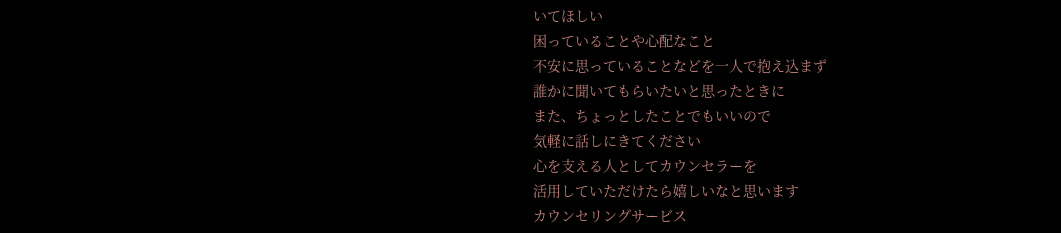いてほしい
困っていることや心配なこと
不安に思っていることなどを一人で抱え込まず
誰かに聞いてもらいたいと思ったときに
また、ちょっとしたことでもいいので
気軽に話しにきてください
心を支える人としてカウンセラーを
活用していただけたら嬉しいなと思います
カウンセリングサービス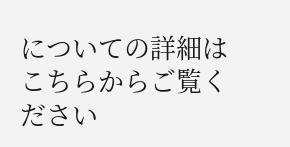についての詳細は
こちらからご覧ください